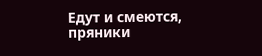Едут и смеются, пряники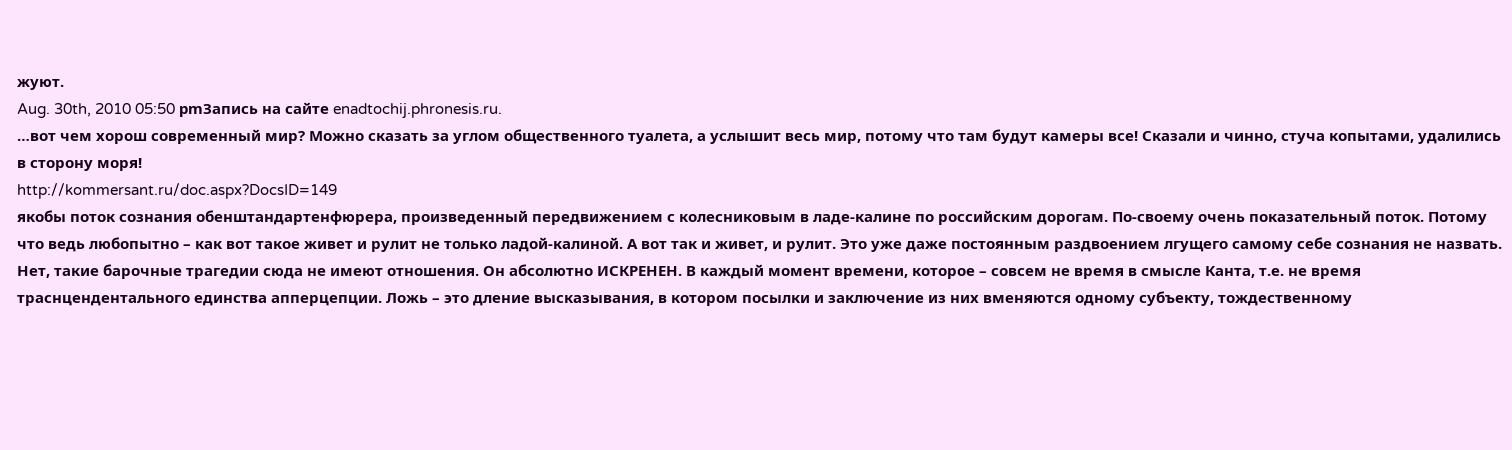жуют.
Aug. 30th, 2010 05:50 pmЗапись на сайте enadtochij.phronesis.ru.
…вот чем хорош современный мир? Можно сказать за углом общественного туалета, а услышит весь мир, потому что там будут камеры все! Сказали и чинно, стуча копытами, удалились в сторону моря!
http://kommersant.ru/doc.aspx?DocsID=149
якобы поток сознания обенштандартенфюрера, произведенный передвижением с колесниковым в ладе-калине по российским дорогам. По-своему очень показательный поток. Потому что ведь любопытно – как вот такое живет и рулит не только ладой-калиной. А вот так и живет, и рулит. Это уже даже постоянным раздвоением лгущего самому себе сознания не назвать. Нет, такие барочные трагедии сюда не имеют отношения. Он абсолютно ИСКРЕНЕН. В каждый момент времени, которое – совсем не время в смысле Канта, т.е. не время траснцендентального единства апперцепции. Ложь – это дление высказывания, в котором посылки и заключение из них вменяются одному субъекту, тождественному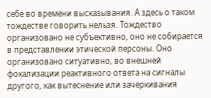себе во времени высказывания. А здесь о таком тождестве говорить нельзя. Тождество организовано не субъективно, оно не собирается в представлении этической персоны. Оно организовано ситуативно, во внешней фокализации реактивного ответа на сигналы другого, как вытеснение или зачеркивания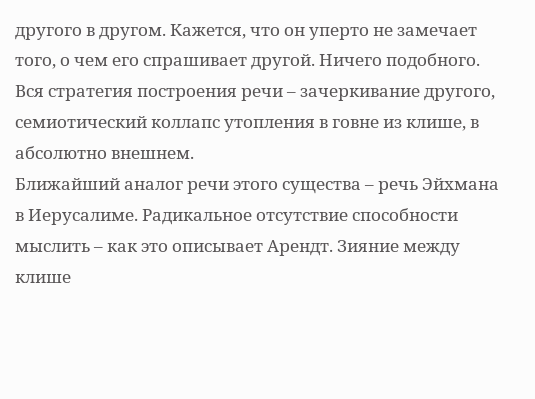другого в другом. Кажется, что он уперто не замечает того, о чем его спрашивает другой. Ничего подобного. Вся стратегия построения речи – зачеркивание другого, семиотический коллапс утопления в говне из клише, в абсолютно внешнем.
Ближайший аналог речи этого существа – речь Эйхмана в Иерусалиме. Радикальное отсутствие способности мыслить – как это описывает Арендт. Зияние между клише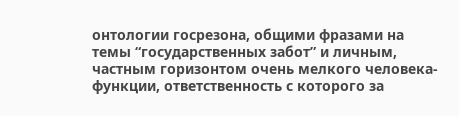онтологии госрезона, общими фразами на темы “государственных забот” и личным, частным горизонтом очень мелкого человека-функции, ответственность с которого за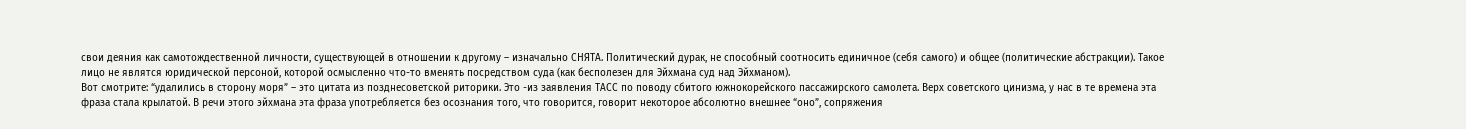свои деяния как самотождественной личности, существующей в отношении к другому – изначально СНЯТА. Политический дурак, не способный соотносить единичное (себя самого) и общее (политические абстракции). Такое лицо не являтся юридической персоной, которой осмысленно что-то вменять посредством суда (как бесполезен для Эйхмана суд над Эйхманом).
Вот смотрите: “удалились в сторону моря” – это цитата из позднесоветской риторики. Это -из заявления ТАСС по поводу сбитого южнокорейского пассажирского самолета. Верх советского цинизма, у нас в те времена эта фраза стала крылатой. В речи этого эйхмана эта фраза употребляется без осознания того, что говорится, говорит некоторое абсолютно внешнее “оно”, сопряжения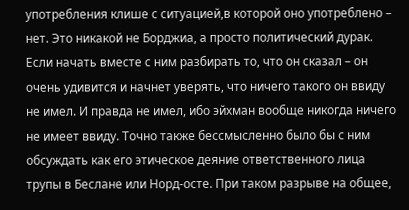употребления клише с ситуацией,в которой оно употреблено – нет. Это никакой не Борджиа, а просто политический дурак. Если начать вместе с ним разбирать то, что он сказал – он очень удивится и начнет уверять, что ничего такого он ввиду не имел. И правда не имел, ибо эйхман вообще никогда ничего не имеет ввиду. Точно также бессмысленно было бы с ним обсуждать как его этическое деяние ответственного лица трупы в Беслане или Норд-осте. При таком разрыве на общее,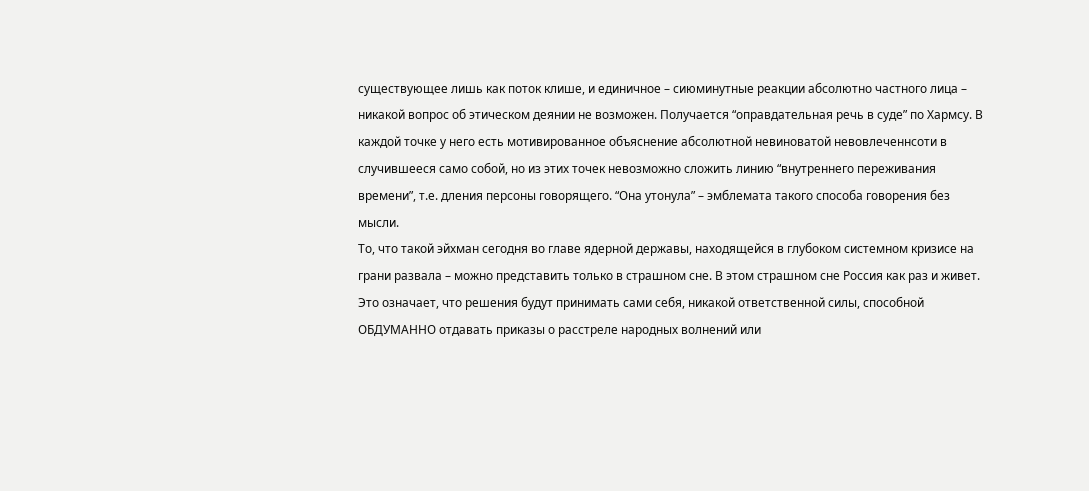существующее лишь как поток клише, и единичное – сиюминутные реакции абсолютно частного лица – никакой вопрос об этическом деянии не возможен. Получается “оправдательная речь в суде” по Хармсу. В каждой точке у него есть мотивированное объяснение абсолютной невиноватой невовлеченнсоти в случившееся само собой, но из этих точек невозможно сложить линию “внутреннего переживания времени”, т.е. дления персоны говорящего. “Она утонула” – эмблемата такого способа говорения без мысли.
То, что такой эйхман сегодня во главе ядерной державы, находящейся в глубоком системном кризисе на грани развала – можно представить только в страшном сне. В этом страшном сне Россия как раз и живет. Это означает, что решения будут принимать сами себя, никакой ответственной силы, способной ОБДУМАННО отдавать приказы о расстреле народных волнений или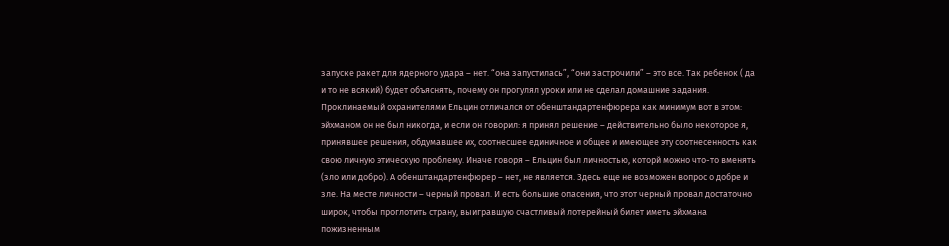запуске ракет для ядерного удара – нет. “она запустилась”, “они застрочили” – это все. Так ребенок ( да и то не всякий) будет объяснять, почему он прогулял уроки или не сделал домашние задания. Проклинаемый охранителями Ельцин отличался от обенштандартенфюрера как минимум вот в этом: эйхманом он не был никогда, и если он говорил: я принял решение – действительно было некоторое я, принявшее решения, обдумавшее их, соотнесшее единичное и общее и имеющее эту соотнесенность как свою личную этическую проблему. Иначе говоря – Ельцин был личностью, которй можно что-то вменять (зло или добро). А обенштандартенфюрер – нет, не является. Здесь еще не возможен вопрос о добре и зле. На месте личности – черный провал. И есть большие опасения, что этот черный провал достаточно широк, чтобы проглотить страну, выигравшую счастливый лотерейный билет иметь эйхмана пожизненным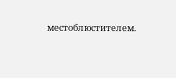местоблюстителем.